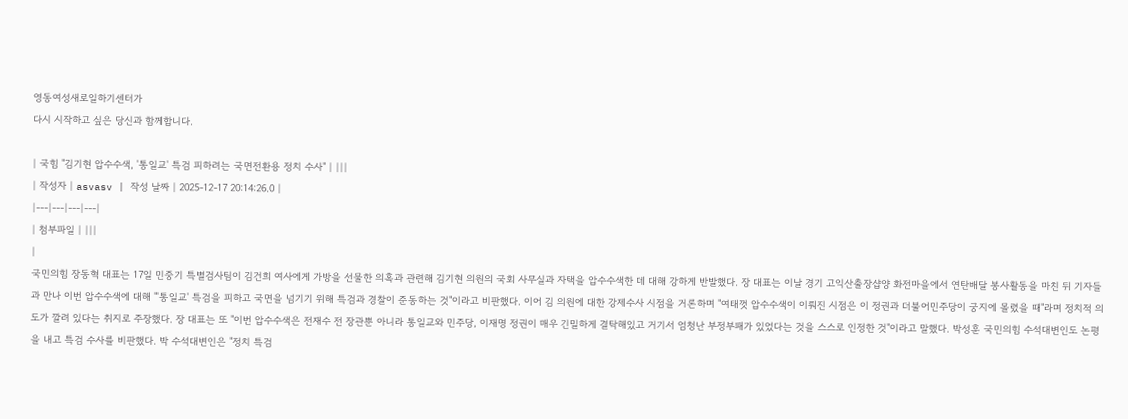영동여성새로일하기센터가
다시 시작하고 싶은 당신과 함께합니다.

| 국힘 "김기현 압수수색, '통일교' 특검 피하려는 국면전환용 정치 수사" | |||
| 작성자 | asvasv | 작성 날짜 | 2025-12-17 20:14:26.0 |
|---|---|---|---|
| 첨부파일 | |||
|
국민의힘 장동혁 대표는 17일 민중기 특별검사팀이 김건희 여사에게 가방을 선물한 의혹과 관련해 김기현 의원의 국회 사무실과 자택을 압수수색한 데 대해 강하게 반발했다. 장 대표는 이날 경기 고익산출장샵양 화전마을에서 연탄배달 봉사활동을 마친 뒤 기자들과 만나 이번 압수수색에 대해 "'통일교' 특검을 피하고 국면을 넘기기 위해 특검과 경찰이 준동하는 것"이라고 비판했다. 이어 김 의원에 대한 강제수사 시점을 거론하며 "여태껏 압수수색이 이뤄진 시점은 이 정권과 더불어민주당이 궁지에 몰렸을 때"라며 정치적 의도가 깔려 있다는 취지로 주장했다. 장 대표는 또 "이번 압수수색은 전재수 전 장관뿐 아니라 통일교와 민주당, 이재명 정권이 매우 긴밀하게 결탁해있고 거기서 엄청난 부정부패가 있었다는 것을 스스로 인정한 것"이라고 말했다. 박성훈 국민의힘 수석대변인도 논평을 내고 특검 수사를 비판했다. 박 수석대변인은 "정치 특검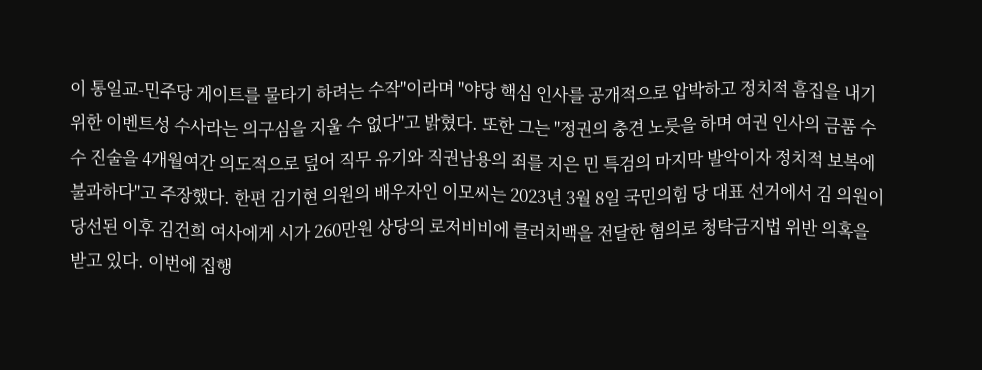이 통일교-민주당 게이트를 물타기 하려는 수작"이라며 "야당 핵심 인사를 공개적으로 압박하고 정치적 흠집을 내기 위한 이벤트성 수사라는 의구심을 지울 수 없다"고 밝혔다. 또한 그는 "정권의 충견 노릇을 하며 여권 인사의 금품 수수 진술을 4개월여간 의도적으로 덮어 직무 유기와 직권남용의 죄를 지은 민 특검의 마지막 발악이자 정치적 보복에 불과하다"고 주장했다. 한편 김기현 의원의 배우자인 이모씨는 2023년 3월 8일 국민의힘 당 대표 선거에서 김 의원이 당선된 이후 김건희 여사에게 시가 260만원 상당의 로저비비에 클러치백을 전달한 혐의로 청탁금지법 위반 의혹을 받고 있다. 이번에 집행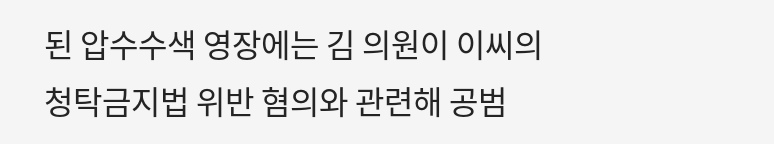된 압수수색 영장에는 김 의원이 이씨의 청탁금지법 위반 혐의와 관련해 공범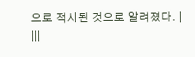으로 적시된 것으로 알려졌다. |
|||